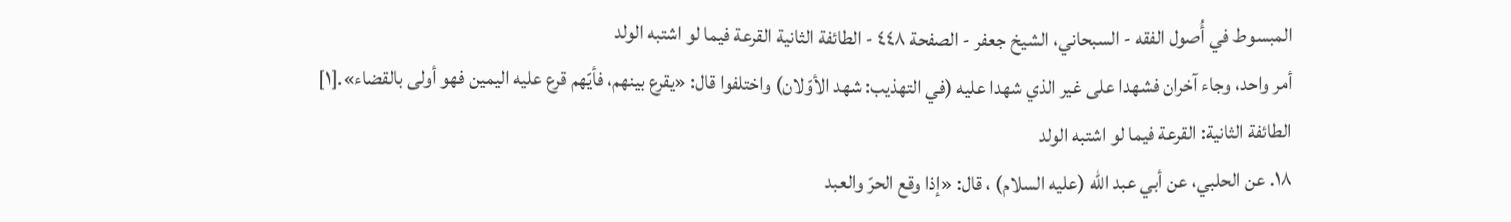المبسوط في أُصول الفقه - السبحاني، الشيخ جعفر - الصفحة ٤٤٨ - الطائفة الثانية القرعة فيما لو اشتبه الولد
أمر واحد، وجاء آخران فشهدا على غير الذي شهدا عليه (في التهذيب: شهد الأوّلان) واختلفوا قال: «يقرع بينهم، فأيّهم قرع عليه اليمين فهو أولى بالقضاء».[١]
الطائفة الثانية: القرعة فيما لو اشتبه الولد
١٨. عن الحلبي، عن أبي عبد اللّه (عليه السلام) ، قال: «إذا وقع الحرّ والعبد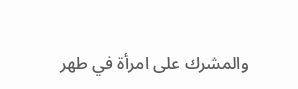والمشرك على امرأة في طهر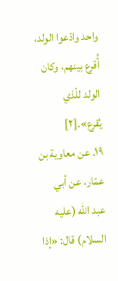واحد وادّعوا الولد، أُقرع بينهم، وكان الولد للّذي يُقرع».[٢]
١٩. عن معاوية بن عمّار، عن أبي عبد اللّه (عليه السلام) قال: «إذا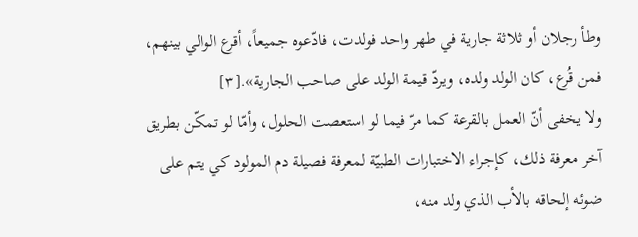وطأ رجلان أو ثلاثة جارية في طهر واحد فولدت، فادّعوه جميعاً، أقرع الوالي بينهم، فمن قُرع، كان الولد ولده، ويردّ قيمة الولد على صاحب الجارية».[٣]
ولا يخفى أنّ العمل بالقرعة كما مرّ فيما لو استعصت الحلول، وأمّا لو تمكّن بطريق آخر معرفة ذلك، كإجراء الاختبارات الطبيّة لمعرفة فصيلة دم المولود كي يتم على ضوئه إلحاقه بالأب الذي ولد منه،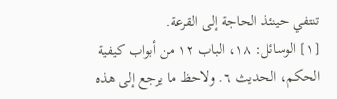تنتفي حينئذ الحاجة إلى القرعة.
[١] الوسائل: ١٨، الباب ١٢ من أبواب كيفية الحكم، الحديث ٦. ولاحظ ما يرجع إلى هذه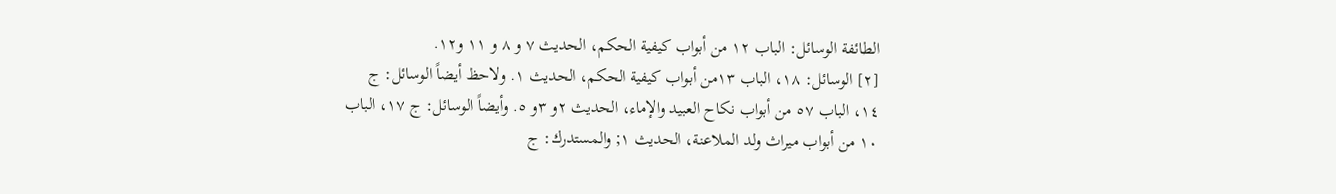الطائفة الوسائل: الباب ١٢ من أبواب كيفية الحكم، الحديث ٧ و ٨ و ١١ و١٢.
[٢] الوسائل: ١٨، الباب ١٣من أبواب كيفية الحكم، الحديث ١. ولاحظ أيضاً الوسائل: ج ١٤، الباب ٥٧ من أبواب نكاح العبيد والإماء، الحديث ٢و ٣و ٥. وأيضاً الوسائل: ج ١٧، الباب ١٠ من أبواب ميراث ولد الملاعنة، الحديث ١; والمستدرك: ج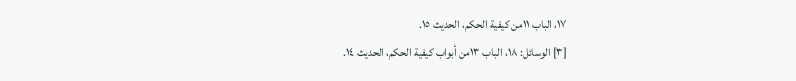١٧، الباب ١١من كيفية الحكم، الحديث ١٥.
[٣] الوسائل: ١٨، الباب ١٣من أبواب كيفية الحكم، الحديث ١٤.